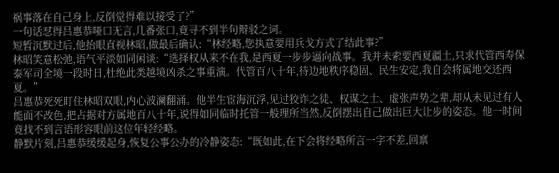祸事落在自己身上,反倒觉得难以接受了?”
一句话怼得吕惠恭哑口无言,几番张口,竟寻不到半句辩驳之词。
短暂沉默过后,他抬眼直视林昭,做最后确认:“林经略,您执意要用兵戈方式了结此事?”
林昭笑意松弛,语气平淡如同闲谈:“选择权从来不在我,是西夏一步步逼向战事。我并未索要西夏疆土,只求代管西寿保泰军司全境一段时日,杜绝此类越境凶杀之事重演。代管百八十年,待边地秩序稳固、民生安定,我自会将属地交还西夏。”
吕惠恭死死盯住林昭双眼,内心波澜翻涌。他半生宦海沉浮,见过狡诈之徒、权谋之士、虚张声势之辈,却从未见过有人能面不改色,把占据对方属地百八十年,说得如同临时托管一般理所当然,反倒摆出自己做出巨大让步的姿态。他一时间竟找不到言语形容眼前这位年轻经略。
静默片刻,吕惠恭缓缓起身,恢复公事公办的冷静姿态:“既如此,在下会将经略所言一字不差,回禀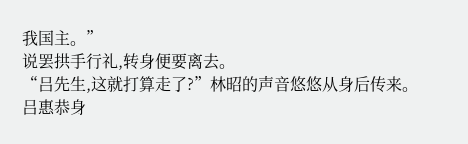我国主。”
说罢拱手行礼,转身便要离去。
“吕先生,这就打算走了?”林昭的声音悠悠从身后传来。
吕惠恭身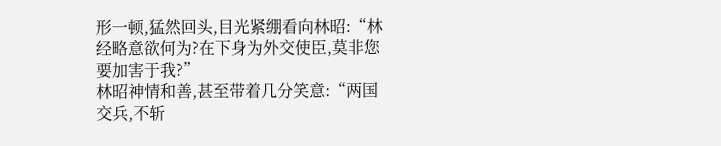形一顿,猛然回头,目光紧绷看向林昭:“林经略意欲何为?在下身为外交使臣,莫非您要加害于我?”
林昭神情和善,甚至带着几分笑意:“两国交兵,不斩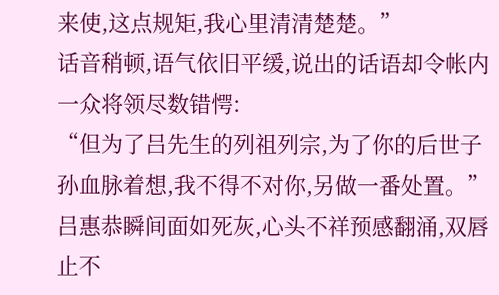来使,这点规矩,我心里清清楚楚。”
话音稍顿,语气依旧平缓,说出的话语却令帐内一众将领尽数错愕:
“但为了吕先生的列祖列宗,为了你的后世子孙血脉着想,我不得不对你,另做一番处置。”
吕惠恭瞬间面如死灰,心头不祥预感翻涌,双唇止不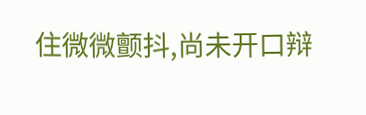住微微颤抖,尚未开口辩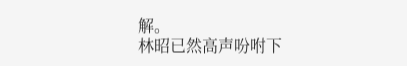解。
林昭已然高声吩咐下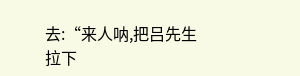去:“来人呐,把吕先生拉下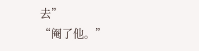去”
“阉了他。”